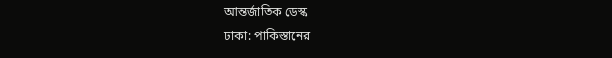আন্তর্জাতিক ডেস্ক
ঢাকা: পাকিস্তানের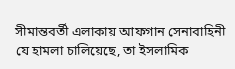সীমান্তবর্তী এলাকায় আফগান সেনাবাহিনী যে হামলা চালিয়েছে, তা ইসলামিক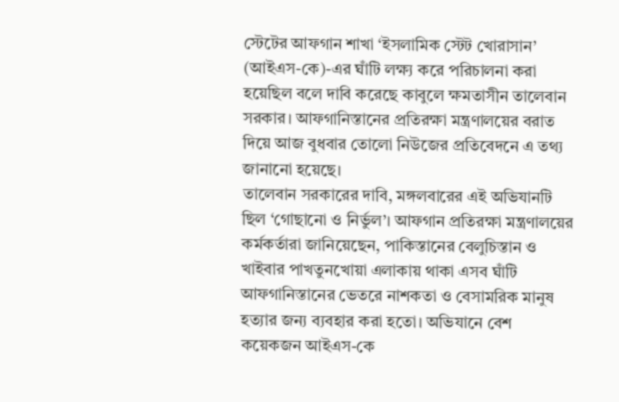স্টেটের আফগান শাখা ‘ইসলামিক স্টেট খোরাসান’ (আইএস-কে)-এর ঘাঁটি লক্ষ্য করে পরিচালনা করা হয়েছিল বলে দাবি করেছে কাবুলে ক্ষমতাসীন তালেবান সরকার। আফগানিস্তানের প্রতিরক্ষা মন্ত্রণালয়ের বরাত দিয়ে আজ বুধবার তোলো নিউজের প্রতিবেদনে এ তথ্য জানানো হয়েছে।
তালেবান সরকারের দাবি, মঙ্গলবারের এই অভিযানটি ছিল ‘গোছানো ও নির্ভুল’। আফগান প্রতিরক্ষা মন্ত্রণালয়ের কর্মকর্তারা জানিয়েছেন, পাকিস্তানের বেলুচিস্তান ও খাইবার পাখতুনখোয়া এলাকায় থাকা এসব ঘাঁটি আফগানিস্তানের ভেতরে নাশকতা ও বেসামরিক মানুষ হত্যার জন্য ব্যবহার করা হতো। অভিযানে বেশ কয়েকজন আইএস-কে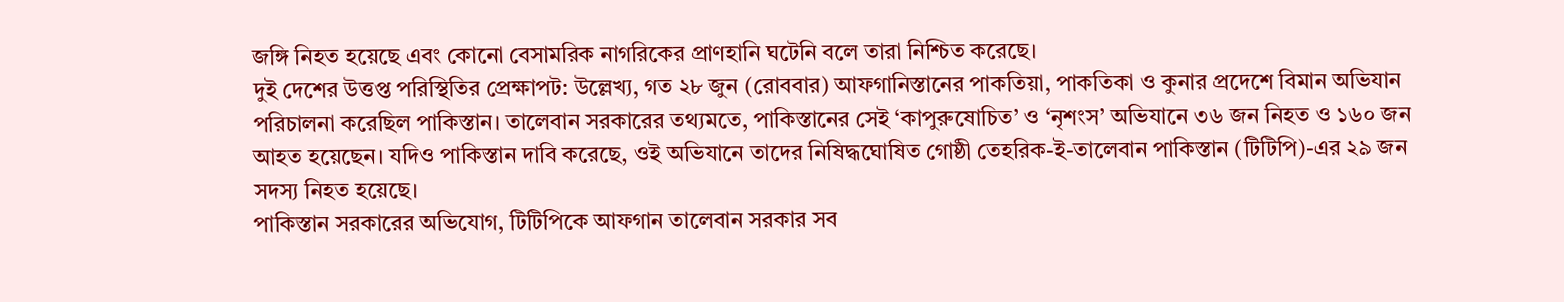জঙ্গি নিহত হয়েছে এবং কোনো বেসামরিক নাগরিকের প্রাণহানি ঘটেনি বলে তারা নিশ্চিত করেছে।
দুই দেশের উত্তপ্ত পরিস্থিতির প্রেক্ষাপট: উল্লেখ্য, গত ২৮ জুন (রোববার) আফগানিস্তানের পাকতিয়া, পাকতিকা ও কুনার প্রদেশে বিমান অভিযান পরিচালনা করেছিল পাকিস্তান। তালেবান সরকারের তথ্যমতে, পাকিস্তানের সেই ‘কাপুরুষোচিত’ ও ‘নৃশংস’ অভিযানে ৩৬ জন নিহত ও ১৬০ জন আহত হয়েছেন। যদিও পাকিস্তান দাবি করেছে, ওই অভিযানে তাদের নিষিদ্ধঘোষিত গোষ্ঠী তেহরিক-ই-তালেবান পাকিস্তান (টিটিপি)-এর ২৯ জন সদস্য নিহত হয়েছে।
পাকিস্তান সরকারের অভিযোগ, টিটিপিকে আফগান তালেবান সরকার সব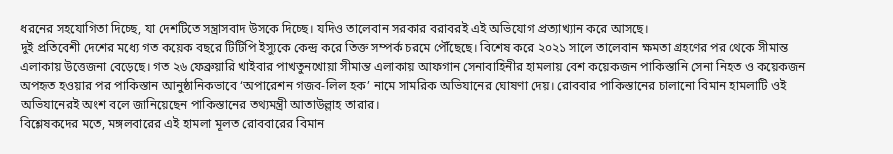ধরনের সহযোগিতা দিচ্ছে, যা দেশটিতে সন্ত্রাসবাদ উসকে দিচ্ছে। যদিও তালেবান সরকার বরাবরই এই অভিযোগ প্রত্যাখ্যান করে আসছে।
দুই প্রতিবেশী দেশের মধ্যে গত কয়েক বছরে টিটিপি ইস্যুকে কেন্দ্র করে তিক্ত সম্পর্ক চরমে পৌঁছেছে। বিশেষ করে ২০২১ সালে তালেবান ক্ষমতা গ্রহণের পর থেকে সীমান্ত এলাকায় উত্তেজনা বেড়েছে। গত ২৬ ফেব্রুয়ারি খাইবার পাখতুনখোয়া সীমান্ত এলাকায় আফগান সেনাবাহিনীর হামলায় বেশ কয়েকজন পাকিস্তানি সেনা নিহত ও কয়েকজন অপহৃত হওয়ার পর পাকিস্তান আনুষ্ঠানিকভাবে ‘অপারেশন গজব-লিল হক’ নামে সামরিক অভিযানের ঘোষণা দেয়। রোববার পাকিস্তানের চালানো বিমান হামলাটি ওই অভিযানেরই অংশ বলে জানিয়েছেন পাকিস্তানের তথ্যমন্ত্রী আতাউল্লাহ তারার।
বিশ্লেষকদের মতে, মঙ্গলবারের এই হামলা মূলত রোববারের বিমান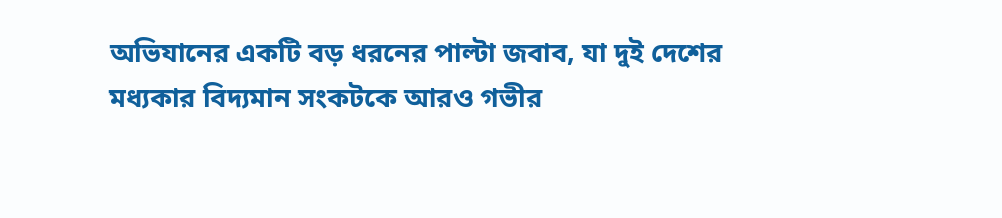অভিযানের একটি বড় ধরনের পাল্টা জবাব, যা দুই দেশের মধ্যকার বিদ্যমান সংকটকে আরও গভীর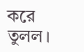করে তুলল।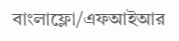বাংলাফ্লো/এফআইআর